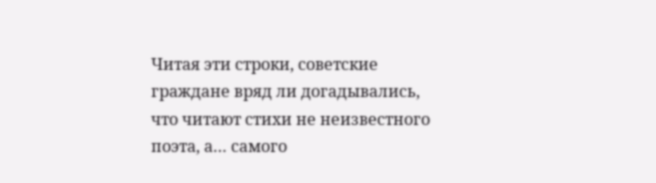Читая эти строки, советские граждане вряд ли догадывались, что читают стихи не неизвестного поэта, а… самого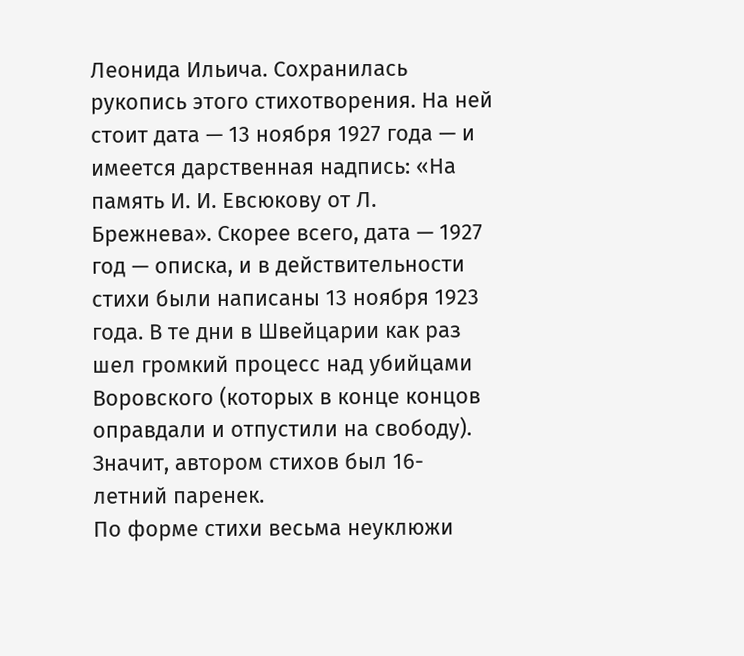Леонида Ильича. Сохранилась рукопись этого стихотворения. На ней стоит дата — 13 ноября 1927 года — и имеется дарственная надпись: «На память И. И. Евсюкову от Л. Брежнева». Скорее всего, дата — 1927 год — описка, и в действительности стихи были написаны 13 ноября 1923 года. В те дни в Швейцарии как раз шел громкий процесс над убийцами Воровского (которых в конце концов оправдали и отпустили на свободу). Значит, автором стихов был 16-летний паренек.
По форме стихи весьма неуклюжи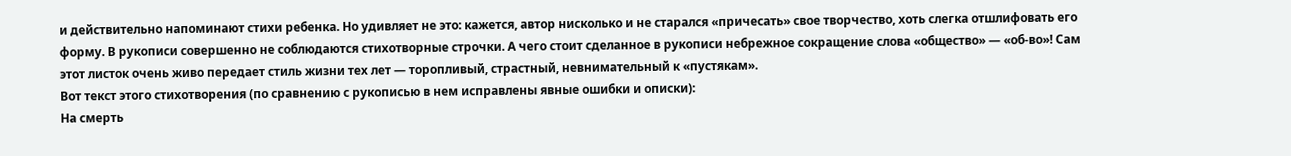и действительно напоминают стихи ребенка. Но удивляет не это: кажется, автор нисколько и не старался «причесать» свое творчество, хоть слегка отшлифовать его форму. В рукописи совершенно не соблюдаются стихотворные строчки. А чего стоит сделанное в рукописи небрежное сокращение слова «общество» — «об-во»! Сам этот листок очень живо передает стиль жизни тех лет — торопливый, страстный, невнимательный к «пустякам».
Вот текст этого стихотворения (по сравнению с рукописью в нем исправлены явные ошибки и описки):
На смерть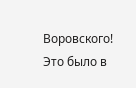Воровского!
Это было в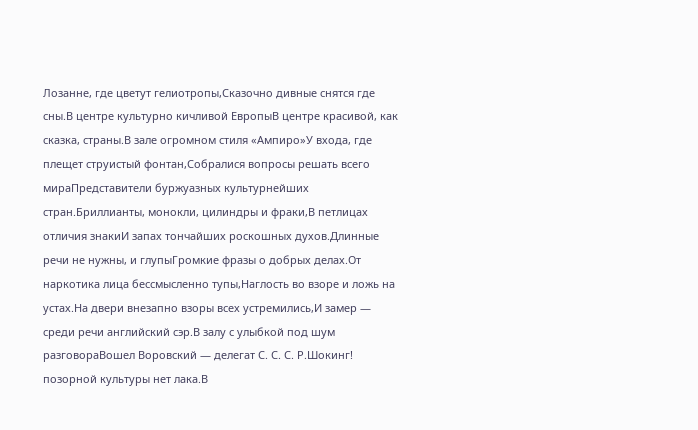Лозанне, где цветут гелиотропы,Сказочно дивные снятся где сны.В центре культурно кичливой ЕвропыВ центре красивой, как сказка, страны.В зале огромном стиля «Ампиро»У входа, где плещет струистый фонтан,Собралися вопросы решать всего мираПредставители буржуазных культурнейших стран.Бриллианты, монокли, цилиндры и фраки,В петлицах отличия знакиИ запах тончайших роскошных духов.Длинные речи не нужны, и глупыГромкие фразы о добрых делах.От наркотика лица бессмысленно тупы,Наглость во взоре и ложь на устах.На двери внезапно взоры всех устремились,И замер — среди речи английский сэр.В залу с улыбкой под шум разговораВошел Воровский — делегат С. С. С. Р.Шокинг! позорной культуры нет лака.В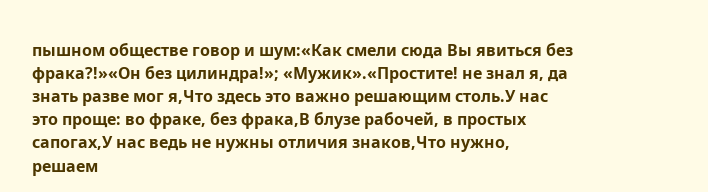пышном обществе говор и шум:«Как смели сюда Вы явиться без фрака?!»«Он без цилиндра!»; «Мужик».«Простите! не знал я, да знать разве мог я,Что здесь это важно решающим столь.У нас это проще: во фраке, без фрака,В блузе рабочей, в простых сапогах,У нас ведь не нужны отличия знаков,Что нужно, решаем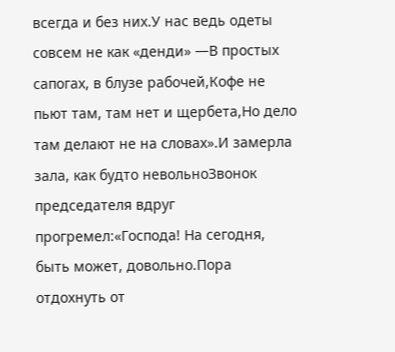всегда и без них.У нас ведь одеты совсем не как «денди» —В простых сапогах, в блузе рабочей,Кофе не пьют там, там нет и щербета,Но дело там делают не на словах».И замерла зала, как будто невольноЗвонок председателя вдруг прогремел:«Господа! На сегодня, быть может, довольно.Пора отдохнуть от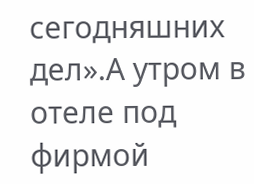сегодняшних дел».А утром в отеле под фирмой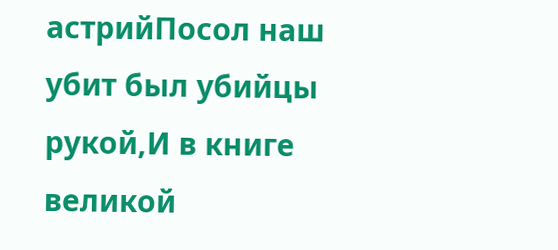астрийПосол наш убит был убийцы рукой,И в книге великой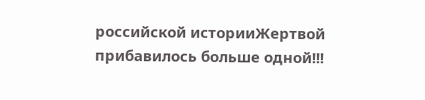российской историиЖертвой прибавилось больше одной!!!